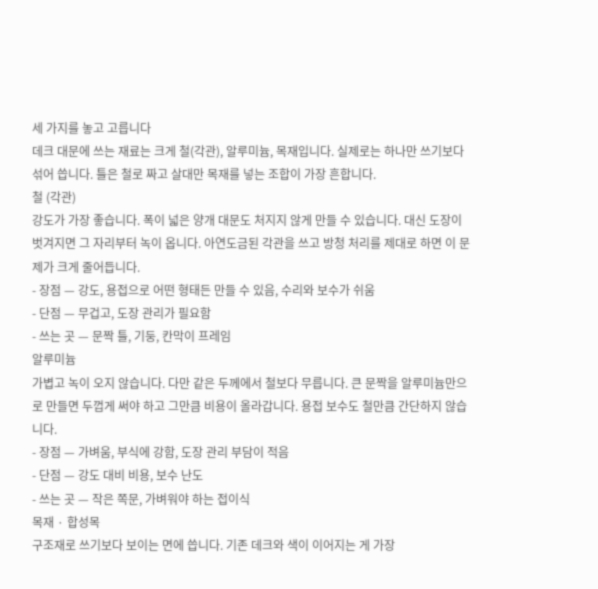세 가지를 놓고 고릅니다
데크 대문에 쓰는 재료는 크게 철(각관), 알루미늄, 목재입니다. 실제로는 하나만 쓰기보다 섞어 씁니다. 틀은 철로 짜고 살대만 목재를 넣는 조합이 가장 흔합니다.
철 (각관)
강도가 가장 좋습니다. 폭이 넓은 양개 대문도 처지지 않게 만들 수 있습니다. 대신 도장이 벗겨지면 그 자리부터 녹이 옵니다. 아연도금된 각관을 쓰고 방청 처리를 제대로 하면 이 문제가 크게 줄어듭니다.
- 장점 — 강도, 용접으로 어떤 형태든 만들 수 있음, 수리와 보수가 쉬움
- 단점 — 무겁고, 도장 관리가 필요함
- 쓰는 곳 — 문짝 틀, 기둥, 칸막이 프레임
알루미늄
가볍고 녹이 오지 않습니다. 다만 같은 두께에서 철보다 무릅니다. 큰 문짝을 알루미늄만으로 만들면 두껍게 써야 하고 그만큼 비용이 올라갑니다. 용접 보수도 철만큼 간단하지 않습니다.
- 장점 — 가벼움, 부식에 강함, 도장 관리 부담이 적음
- 단점 — 강도 대비 비용, 보수 난도
- 쓰는 곳 — 작은 쪽문, 가벼워야 하는 접이식
목재 · 합성목
구조재로 쓰기보다 보이는 면에 씁니다. 기존 데크와 색이 이어지는 게 가장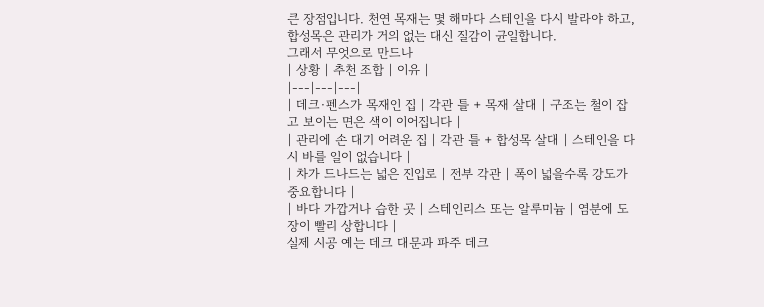큰 장점입니다. 천연 목재는 몇 해마다 스테인을 다시 발라야 하고, 합성목은 관리가 거의 없는 대신 질감이 균일합니다.
그래서 무엇으로 만드나
| 상황 | 추천 조합 | 이유 |
|---|---|---|
| 데크·펜스가 목재인 집 | 각관 틀 + 목재 살대 | 구조는 철이 잡고 보이는 면은 색이 이어집니다 |
| 관리에 손 대기 어려운 집 | 각관 틀 + 합성목 살대 | 스테인을 다시 바를 일이 없습니다 |
| 차가 드나드는 넓은 진입로 | 전부 각관 | 폭이 넓을수록 강도가 중요합니다 |
| 바다 가깝거나 습한 곳 | 스테인리스 또는 알루미늄 | 염분에 도장이 빨리 상합니다 |
실제 시공 예는 데크 대문과 파주 데크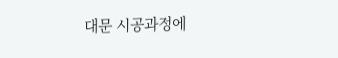대문 시공과정에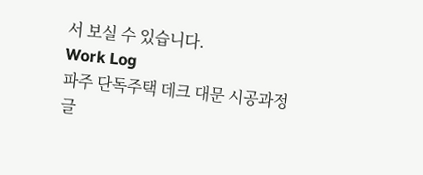서 보실 수 있습니다.
Work Log
파주 단독주택 데크 대문 시공과정
글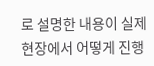로 설명한 내용이 실제 현장에서 어떻게 진행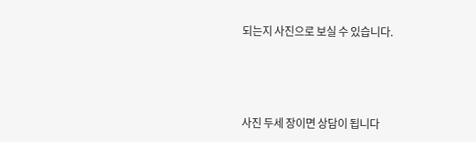되는지 사진으로 보실 수 있습니다.




사진 두세 장이면 상담이 됩니다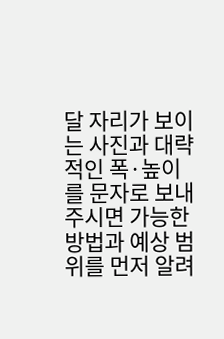달 자리가 보이는 사진과 대략적인 폭·높이를 문자로 보내 주시면 가능한 방법과 예상 범위를 먼저 알려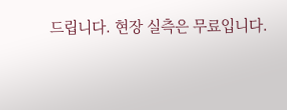드립니다. 현장 실측은 무료입니다.